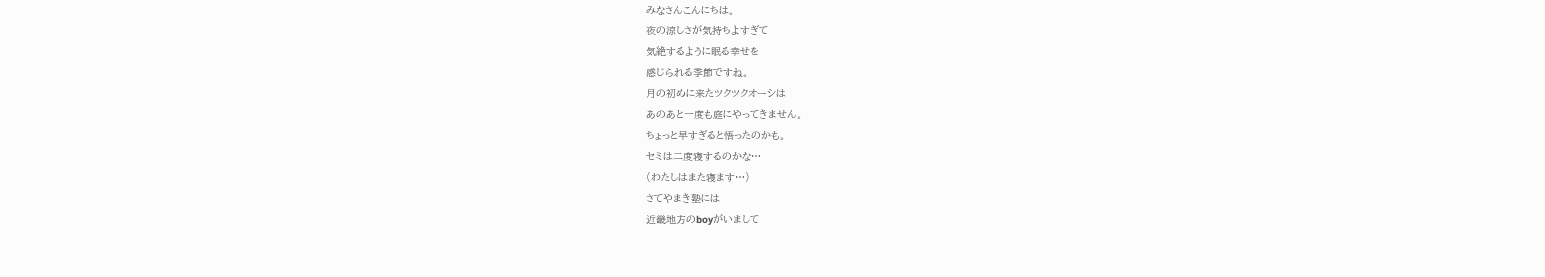みなさんこんにちは。
夜の涼しさが気持ちよすぎて
気絶するように眠る幸せを
感じられる季節ですね。
月の初めに来たツクツクオーシは
あのあと一度も庭にやってきません。
ちょっと早すぎると悟ったのかも。
セミは二度寝するのかな…
(わたしはまた寝ます…)
さてやまき塾には
近畿地方のboyがいまして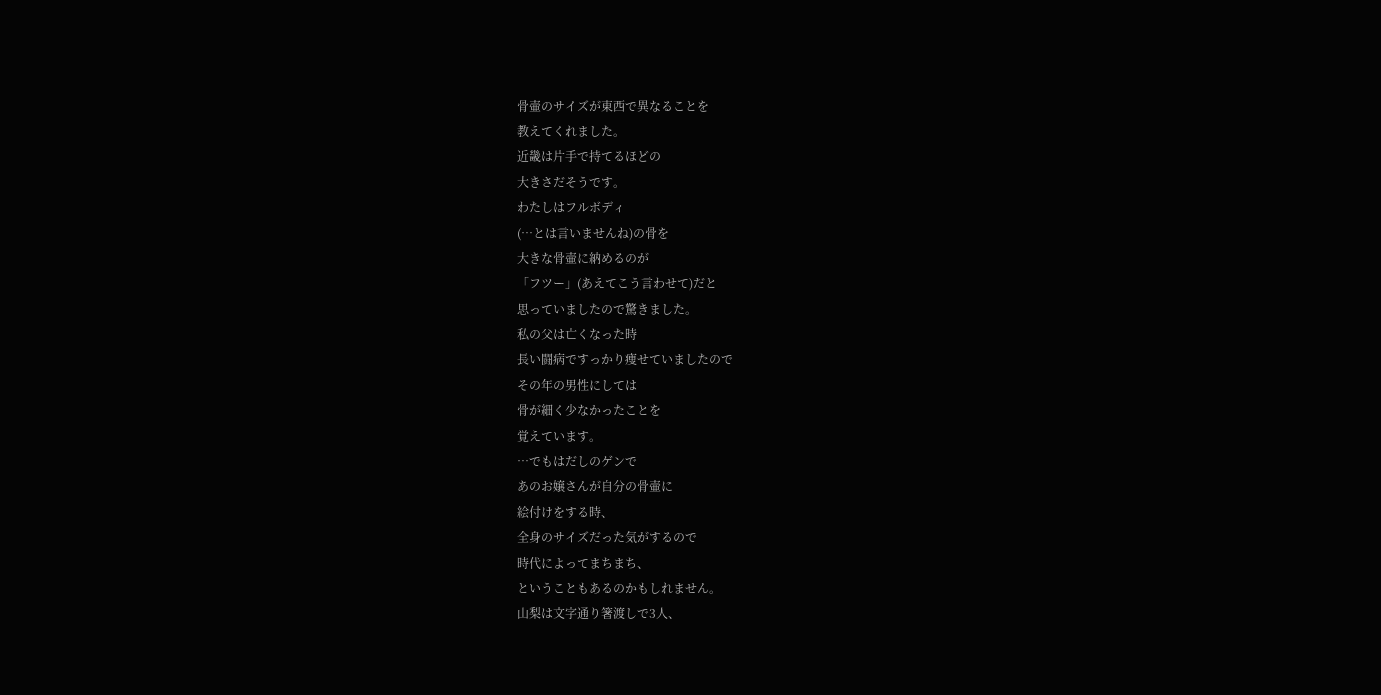骨壷のサイズが東西で異なることを
教えてくれました。
近畿は片手で持てるほどの
大きさだそうです。
わたしはフルボディ
(…とは言いませんね)の骨を
大きな骨壷に納めるのが
「フツー」(あえてこう言わせて)だと
思っていましたので驚きました。
私の父は亡くなった時
長い闘病ですっかり痩せていましたので
その年の男性にしては
骨が細く少なかったことを
覚えています。
…でもはだしのゲンで
あのお嬢さんが自分の骨壷に
絵付けをする時、
全身のサイズだった気がするので
時代によってまちまち、
ということもあるのかもしれません。
山梨は文字通り箸渡しで3人、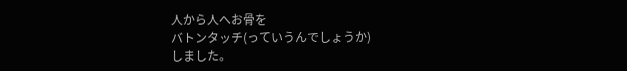人から人へお骨を
バトンタッチ(っていうんでしょうか)
しました。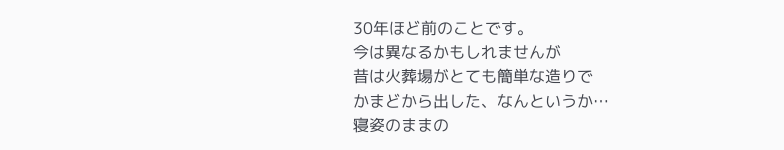30年ほど前のことです。
今は異なるかもしれませんが
昔は火葬場がとても簡単な造りで
かまどから出した、なんというか…
寝姿のままの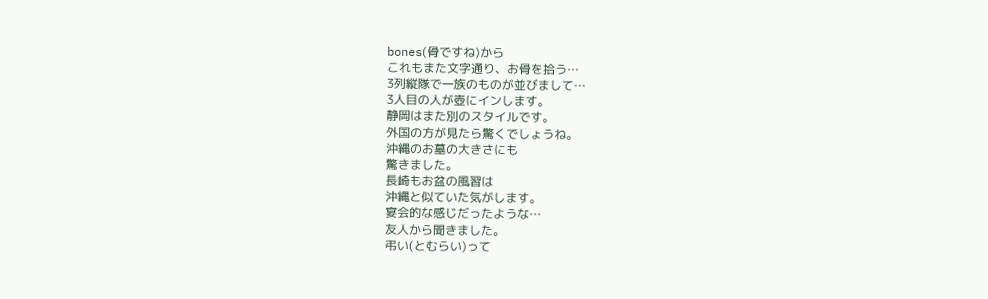bones(骨ですね)から
これもまた文字通り、お骨を拾う…
3列縦隊で一族のものが並びまして…
3人目の人が壺にインします。
静岡はまた別のスタイルです。
外国の方が見たら驚くでしょうね。
沖縄のお墓の大きさにも
驚きました。
長崎もお盆の風習は
沖縄と似ていた気がします。
宴会的な感じだったような…
友人から聞きました。
弔い(とむらい)って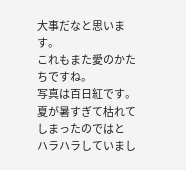大事だなと思います。
これもまた愛のかたちですね。
写真は百日紅です。
夏が暑すぎて枯れてしまったのではと
ハラハラしていまし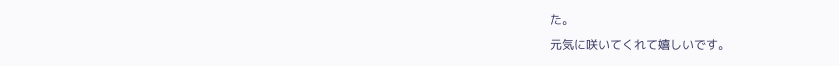た。
元気に咲いてくれて嬉しいです。